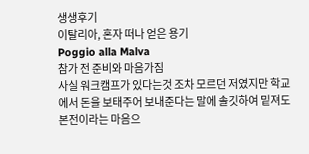생생후기
이탈리아, 혼자 떠나 얻은 용기
Poggio alla Malva
참가 전 준비와 마음가짐
사실 워크캠프가 있다는것 조차 모르던 저였지만 학교에서 돈을 보태주어 보내준다는 말에 솔깃하여 밑져도 본전이라는 마음으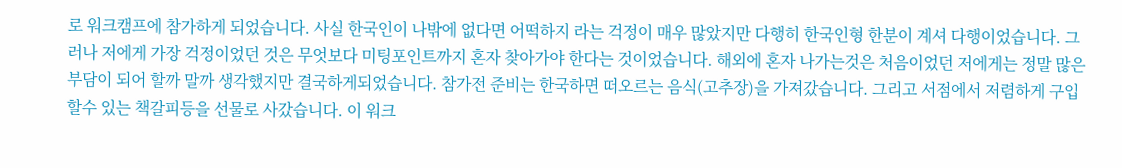로 워크캠프에 참가하게 되었습니다. 사실 한국인이 나밖에 없다면 어떡하지 라는 걱정이 매우 많았지만 다행히 한국인형 한분이 계셔 다행이었습니다. 그러나 저에게 가장 걱정이었던 것은 무엇보다 미팅포인트까지 혼자 찾아가야 한다는 것이었습니다. 해외에 혼자 나가는것은 처음이었던 저에게는 정말 많은 부담이 되어 할까 말까 생각했지만 결국하게되었습니다. 참가전 준비는 한국하면 떠오르는 음식(고추장)을 가져갔습니다. 그리고 서점에서 저렴하게 구입할수 있는 책갈피등을 선물로 사갔습니다. 이 워크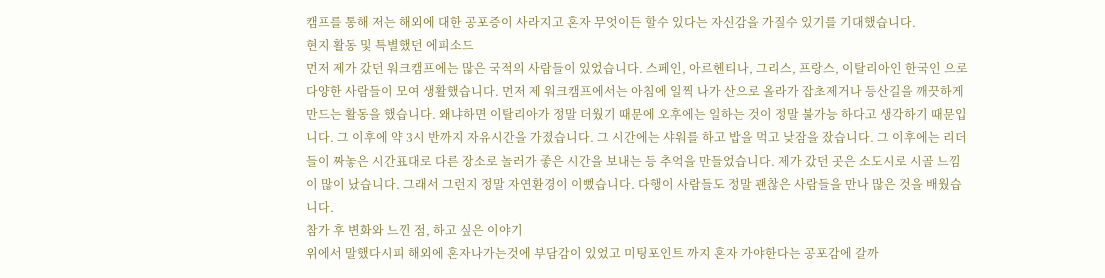캠프를 통해 저는 해외에 대한 공포증이 사라지고 혼자 무엇이든 할수 있다는 자신감을 가질수 있기를 기대했습니다.
현지 활동 및 특별했던 에피소드
먼저 제가 갔던 워크캠프에는 많은 국적의 사람들이 있었습니다. 스페인, 아르헨티나, 그리스, 프랑스, 이탈리아인 한국인 으로 다양한 사람들이 모여 생활했습니다. 먼저 제 워크캠프에서는 아침에 일찍 나가 산으로 올라가 잡초제거나 등산길을 깨끗하게 만드는 활동을 했습니다. 왜냐하면 이탈리아가 정말 더웠기 때문에 오후에는 일하는 것이 정말 불가능 하다고 생각하기 때문입니다. 그 이후에 약 3시 반까지 자유시간을 가졌습니다. 그 시간에는 샤워를 하고 밥을 먹고 낮잠을 잤습니다. 그 이후에는 리더들이 짜놓은 시간표대로 다른 장소로 놀러가 좋은 시간을 보내는 등 추억을 만들었습니다. 제가 갔던 곳은 소도시로 시골 느낌이 많이 났습니다. 그래서 그런지 정말 자연환경이 이뻤습니다. 다행이 사람들도 정말 괜찮은 사람들을 만나 많은 것을 배웠습니다.
참가 후 변화와 느낀 점, 하고 싶은 이야기
위에서 말했다시피 해외에 혼자나가는것에 부담감이 있었고 미팅포인트 까지 혼자 가야한다는 공포감에 갈까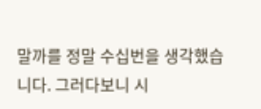말까를 정말 수십번을 생각했습니다. 그러다보니 시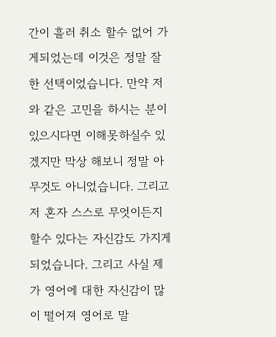간이 흘러 취소 할수 없어 가게되었는데 이것은 정말 잘한 선택이었습니다. 만약 저와 같은 고민을 하시는 분이 있으시다면 이해못하실수 있겠지만 막상 해보니 정말 아무것도 아니었습니다. 그리고 저 혼자 스스로 무엇이든지 할수 있다는 자신감도 가지게 되었습니다. 그리고 사실 제가 영어에 대한 자신감이 많이 떨어져 영어로 말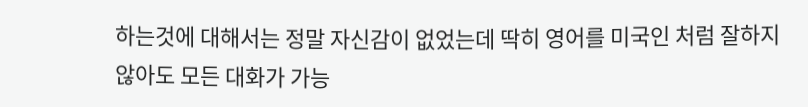하는것에 대해서는 정말 자신감이 없었는데 딱히 영어를 미국인 처럼 잘하지 않아도 모든 대화가 가능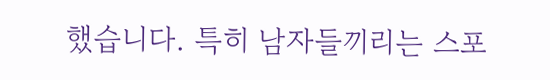했습니다. 특히 남자들끼리는 스포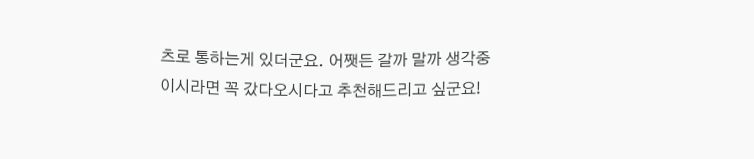츠로 통하는게 있더군요. 어쨋든 갈까 말까 생각중이시라면 꼭 갔다오시다고 추천해드리고 싶군요!